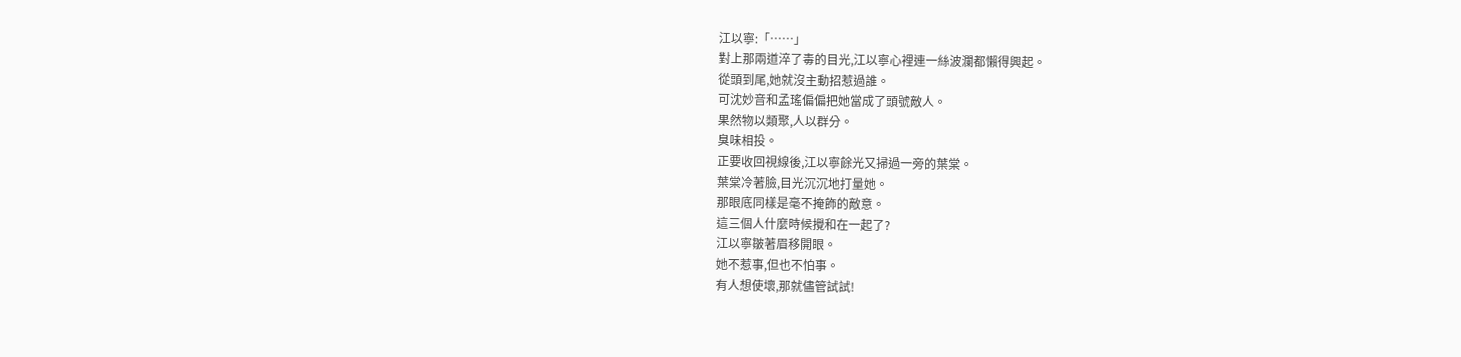江以寧:「……」
對上那兩道淬了毒的目光,江以寧心裡連一絲波瀾都懶得興起。
從頭到尾,她就沒主動招惹過誰。
可沈妙音和孟瑤偏偏把她當成了頭號敵人。
果然物以類聚,人以群分。
臭味相投。
正要收回視線後,江以寧餘光又掃過一旁的葉棠。
葉棠冷著臉,目光沉沉地打量她。
那眼底同樣是毫不掩飾的敵意。
這三個人什麼時候攪和在一起了?
江以寧皺著眉移開眼。
她不惹事,但也不怕事。
有人想使壞,那就儘管試試!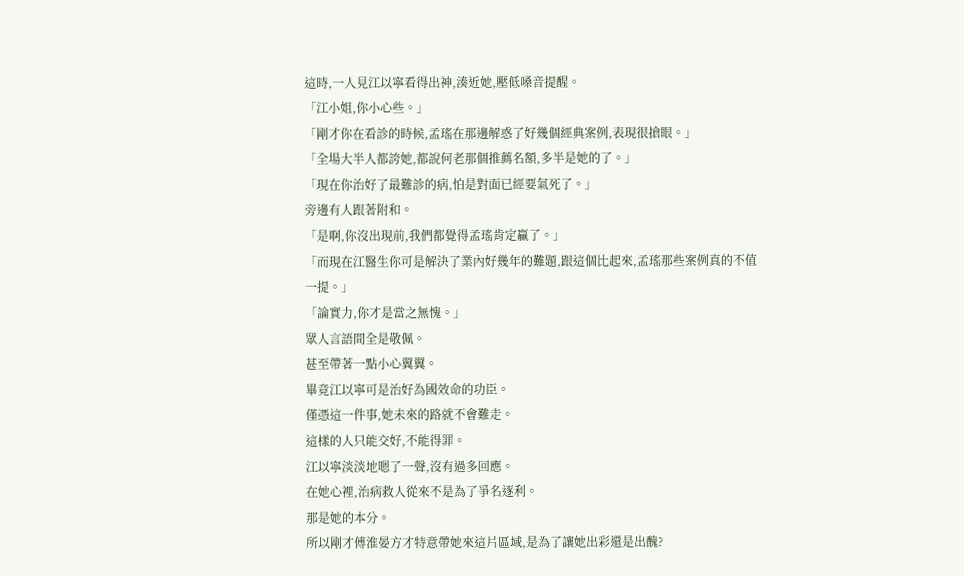這時,一人見江以寧看得出神,湊近她,壓低嗓音提醒。
「江小姐,你小心些。」
「剛才你在看診的時候,孟瑤在那邊解惑了好幾個經典案例,表現很搶眼。」
「全場大半人都誇她,都說何老那個推薦名額,多半是她的了。」
「現在你治好了最難診的病,怕是對面已經要氣死了。」
旁邊有人跟著附和。
「是啊,你沒出現前,我們都覺得孟瑤肯定贏了。」
「而現在江醫生你可是解決了業內好幾年的難題,跟這個比起來,孟瑤那些案例真的不值一提。」
「論實力,你才是當之無愧。」
眾人言語間全是敬佩。
甚至帶著一點小心翼翼。
畢竟江以寧可是治好為國效命的功臣。
僅憑這一件事,她未來的路就不會難走。
這樣的人只能交好,不能得罪。
江以寧淡淡地嗯了一聲,沒有過多回應。
在她心裡,治病救人從來不是為了爭名逐利。
那是她的本分。
所以剛才傅淮晏方才特意帶她來這片區域,是為了讓她出彩還是出醜?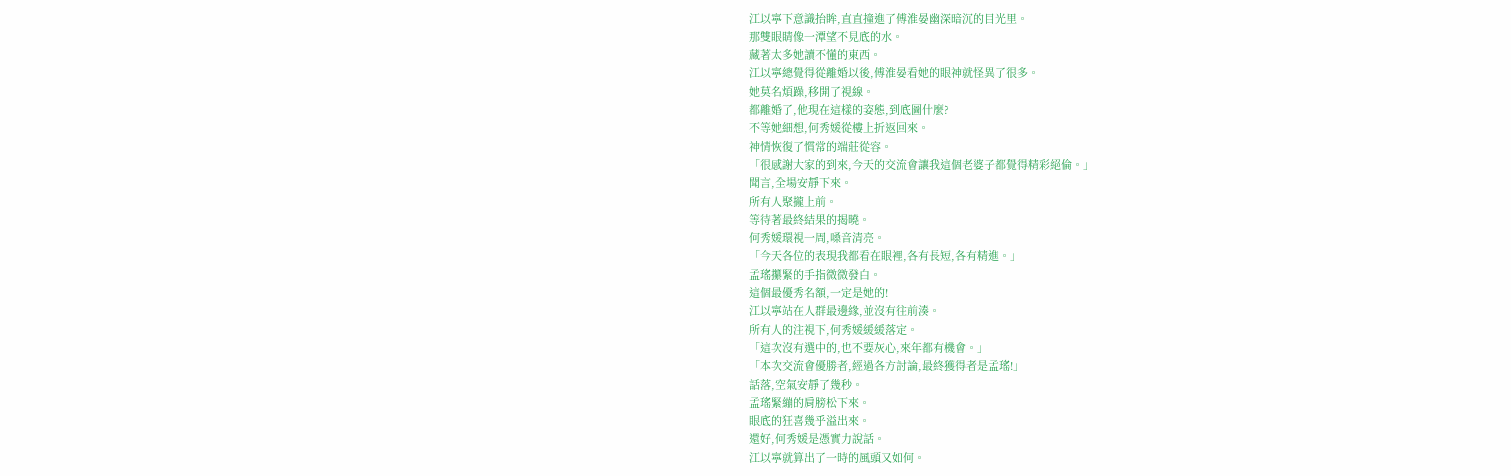江以寧下意識抬眸,直直撞進了傅淮晏幽深暗沉的目光里。
那雙眼睛像一潭望不見底的水。
藏著太多她讀不懂的東西。
江以寧總覺得從離婚以後,傅淮晏看她的眼神就怪異了很多。
她莫名煩躁,移開了視線。
都離婚了,他現在這樣的姿態,到底圖什麼?
不等她細想,何秀媛從樓上折返回來。
神情恢復了慣常的端莊從容。
「很感謝大家的到來,今天的交流會讓我這個老婆子都覺得精彩絕倫。」
聞言,全場安靜下來。
所有人聚攏上前。
等待著最終結果的揭曉。
何秀媛環視一周,嗓音清亮。
「今天各位的表現我都看在眼裡,各有長短,各有精進。」
孟瑤攥緊的手指微微發白。
這個最優秀名額,一定是她的!
江以寧站在人群最邊緣,並沒有往前湊。
所有人的注視下,何秀媛緩緩落定。
「這次沒有選中的,也不要灰心,來年都有機會。」
「本次交流會優勝者,經過各方討論,最終獲得者是孟瑤!」
話落,空氣安靜了幾秒。
孟瑤緊繃的肩膀松下來。
眼底的狂喜幾乎溢出來。
還好,何秀媛是憑實力說話。
江以寧就算出了一時的風頭又如何。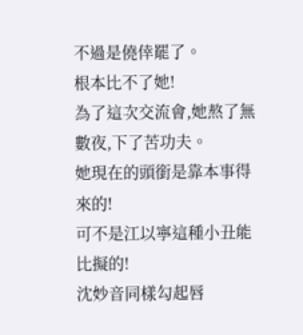不過是僥倖罷了。
根本比不了她!
為了這次交流會,她熬了無數夜,下了苦功夫。
她現在的頭銜是靠本事得來的!
可不是江以寧這種小丑能比擬的!
沈妙音同樣勾起唇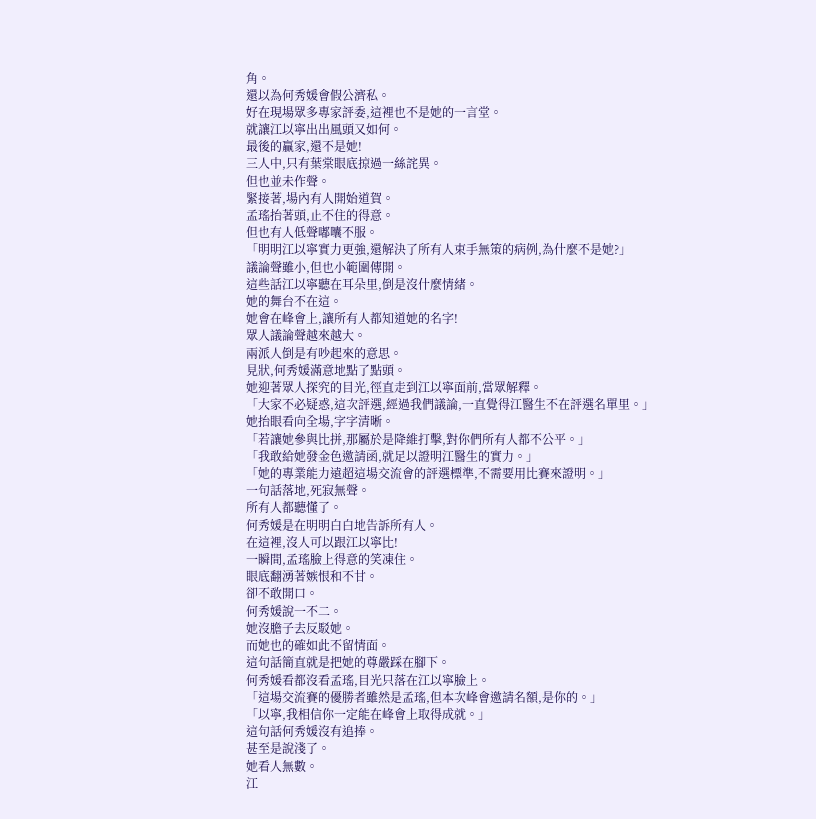角。
還以為何秀媛會假公濟私。
好在現場眾多專家評委,這裡也不是她的一言堂。
就讓江以寧出出風頭又如何。
最後的贏家,還不是她!
三人中,只有葉棠眼底掠過一絲詫異。
但也並未作聲。
緊接著,場內有人開始道賀。
孟瑤抬著頭,止不住的得意。
但也有人低聲嘟囔不服。
「明明江以寧實力更強,還解決了所有人束手無策的病例,為什麼不是她?」
議論聲雖小,但也小範圍傳開。
這些話江以寧聽在耳朵里,倒是沒什麼情緒。
她的舞台不在這。
她會在峰會上,讓所有人都知道她的名字!
眾人議論聲越來越大。
兩派人倒是有吵起來的意思。
見狀,何秀媛滿意地點了點頭。
她迎著眾人探究的目光,徑直走到江以寧面前,當眾解釋。
「大家不必疑惑,這次評選,經過我們議論,一直覺得江醫生不在評選名單里。」
她抬眼看向全場,字字清晰。
「若讓她參與比拼,那屬於是降維打擊,對你們所有人都不公平。」
「我敢給她發金色邀請函,就足以證明江醫生的實力。」
「她的專業能力遠超這場交流會的評選標準,不需要用比賽來證明。」
一句話落地,死寂無聲。
所有人都聽懂了。
何秀媛是在明明白白地告訴所有人。
在這裡,沒人可以跟江以寧比!
一瞬間,孟瑤臉上得意的笑凍住。
眼底翻湧著嫉恨和不甘。
卻不敢開口。
何秀媛說一不二。
她沒膽子去反駁她。
而她也的確如此不留情面。
這句話簡直就是把她的尊嚴踩在腳下。
何秀媛看都沒看孟瑤,目光只落在江以寧臉上。
「這場交流賽的優勝者雖然是孟瑤,但本次峰會邀請名額,是你的。」
「以寧,我相信你一定能在峰會上取得成就。」
這句話何秀媛沒有追捧。
甚至是說淺了。
她看人無數。
江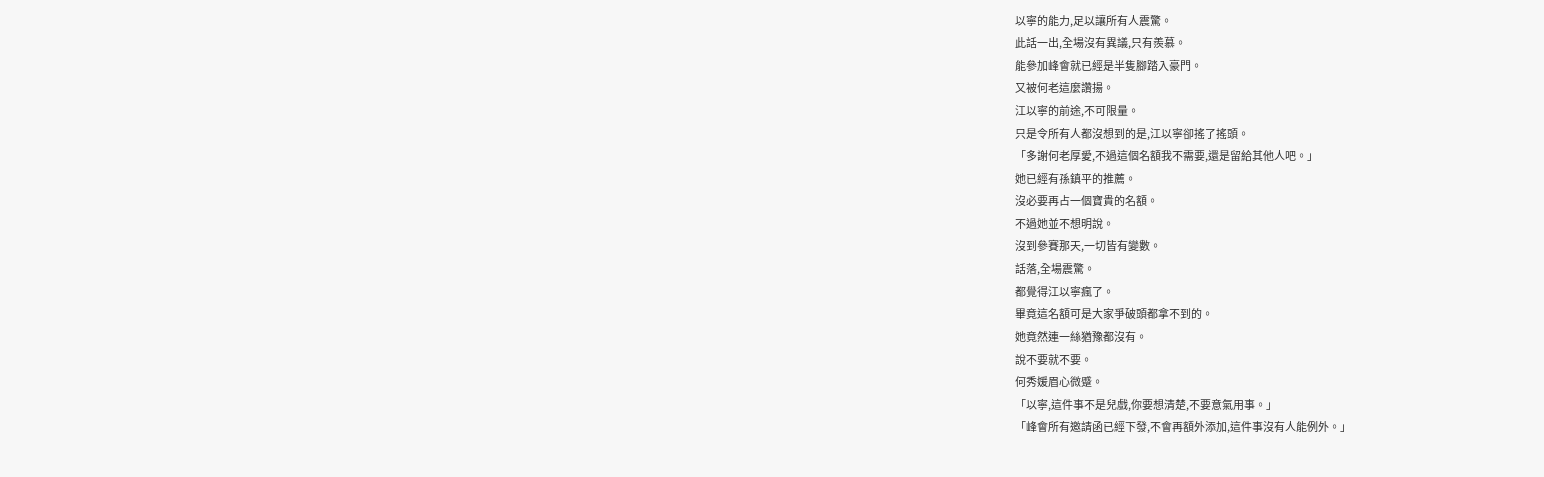以寧的能力,足以讓所有人震驚。
此話一出,全場沒有異議,只有羨慕。
能參加峰會就已經是半隻腳踏入豪門。
又被何老這麼讚揚。
江以寧的前途,不可限量。
只是令所有人都沒想到的是,江以寧卻搖了搖頭。
「多謝何老厚愛,不過這個名額我不需要,還是留給其他人吧。」
她已經有孫鎮平的推薦。
沒必要再占一個寶貴的名額。
不過她並不想明說。
沒到參賽那天,一切皆有變數。
話落,全場震驚。
都覺得江以寧瘋了。
畢竟這名額可是大家爭破頭都拿不到的。
她竟然連一絲猶豫都沒有。
說不要就不要。
何秀媛眉心微蹙。
「以寧,這件事不是兒戲,你要想清楚,不要意氣用事。」
「峰會所有邀請函已經下發,不會再額外添加,這件事沒有人能例外。」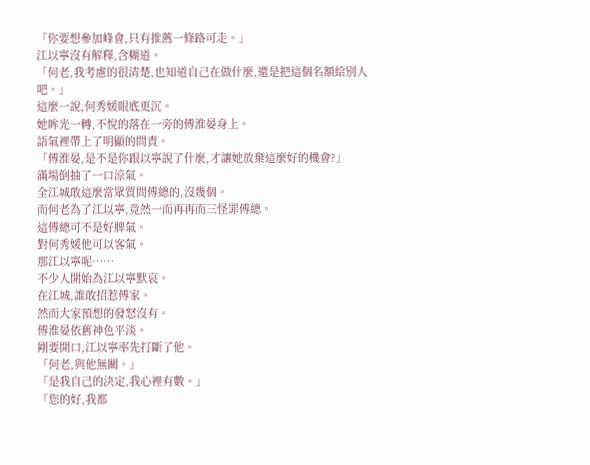「你要想參加峰會,只有推薦一條路可走。」
江以寧沒有解釋,含糊道。
「何老,我考慮的很清楚,也知道自己在做什麼,還是把這個名額給別人吧。」
這麼一說,何秀媛眼底更沉。
她眸光一轉,不悅的落在一旁的傅淮晏身上。
語氣裡帶上了明顯的問責。
「傅淮晏,是不是你跟以寧說了什麼,才讓她放棄這麼好的機會?」
滿場倒抽了一口涼氣。
全江城敢這麼當眾質問傅總的,沒幾個。
而何老為了江以寧,竟然一而再再而三怪罪傅總。
這傅總可不是好脾氣。
對何秀媛他可以客氣。
那江以寧呢……
不少人開始為江以寧默哀。
在江城,誰敢招惹傅家。
然而大家預想的發怒沒有。
傅淮晏依舊神色平淡。
剛要開口,江以寧率先打斷了他。
「何老,與他無關。」
「是我自己的決定,我心裡有數。」
「您的好,我都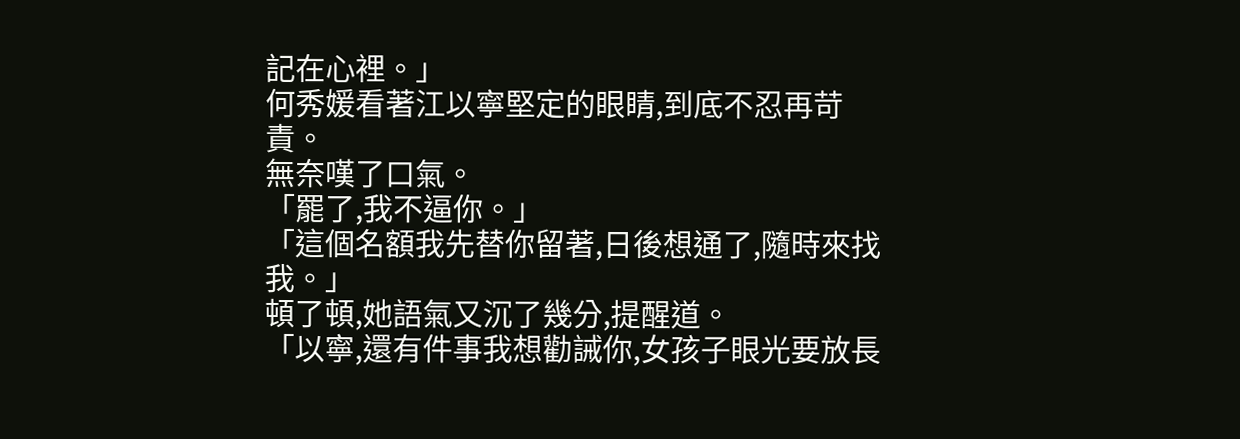記在心裡。」
何秀媛看著江以寧堅定的眼睛,到底不忍再苛責。
無奈嘆了口氣。
「罷了,我不逼你。」
「這個名額我先替你留著,日後想通了,隨時來找我。」
頓了頓,她語氣又沉了幾分,提醒道。
「以寧,還有件事我想勸誡你,女孩子眼光要放長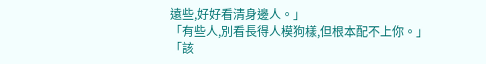遠些,好好看清身邊人。」
「有些人,別看長得人模狗樣,但根本配不上你。」
「該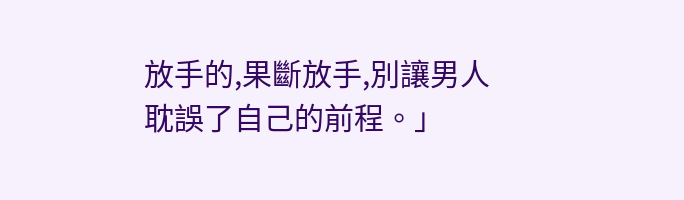放手的,果斷放手,別讓男人耽誤了自己的前程。」